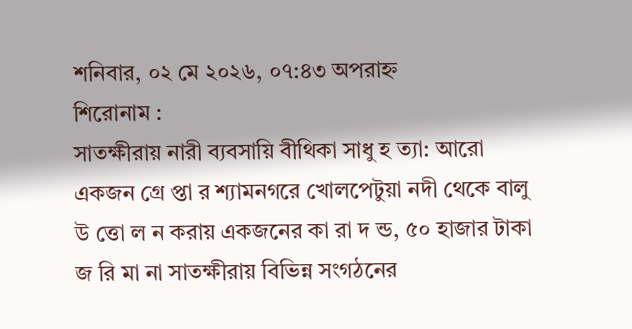শনিবার, ০২ মে ২০২৬, ০৭:৪৩ অপরাহ্ন
শিরোনাম :
সাতক্ষীরায় নারী ব্যবসায়ি বীথিকা সাধু হ ত্যা: আরো একজন গ্রে প্তা র শ্যামনগরে খোলপেটুয়া নদী থেকে বালু উ ত্তো ল ন করায় একজনের কা রা দ ন্ড, ৫০ হাজার টাকা জ রি মা না সাতক্ষীরায় বিভিন্ন সংগঠনের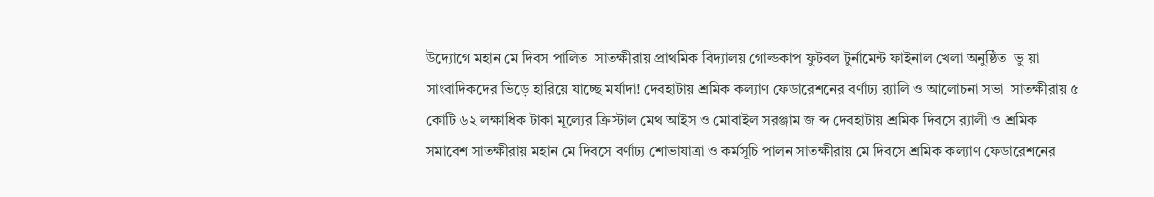উদ্যোগে মহান মে দিবস পালিত  সাতক্ষীরায় প্রাথমিক বিদ্যালয় গোল্ডকাপ ফুটবল টুর্নামেন্ট ফাইনাল খেলা অনুষ্ঠিত  ভু য়া সাংবাদিকদের ভিড়ে হারিয়ে যাচ্ছে মর্যাদা! দেবহাটায় শ্রমিক কল্যাণ ফেডারেশনের বর্ণাঢ্য র‌্যালি ও আলোচনা সভা  সাতক্ষীরায় ৫ কোটি ৬২ লক্ষাধিক টাকা মূল্যের ক্রিস্টাল মেথ আইস ও মোবাইল সরঞ্জাম জ ব্দ দেবহাটায় শ্রমিক দিবসে র‌্যালী ও শ্রমিক সমাবেশ সাতক্ষীরায় মহান মে দিবসে বর্ণাঢ্য শোভাযাত্রা ও কর্মসূচি পালন সাতক্ষীরায় মে দিবসে শ্রমিক কল্যাণ ফেডারেশনের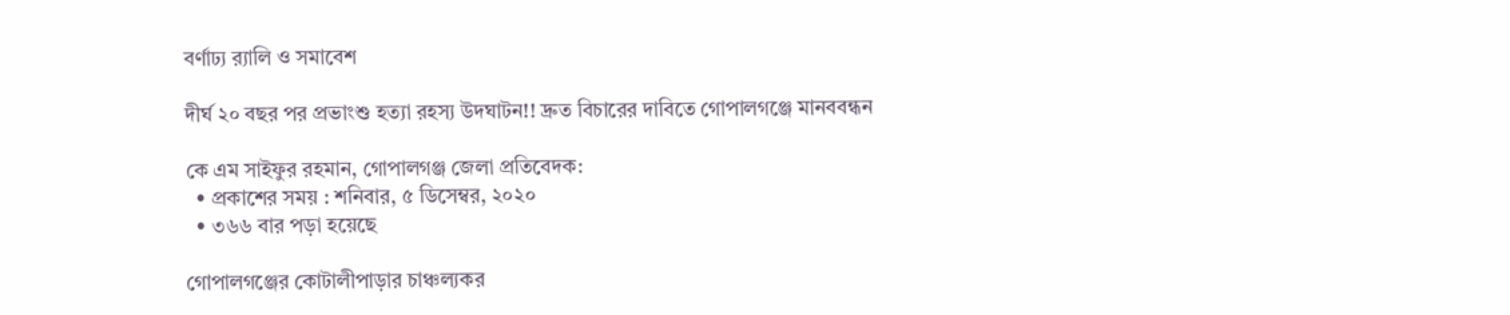বর্ণাঢ্য র‌্যালি ও সমাবেশ

দীর্ঘ ২০ বছর পর প্রভাংশু হত্যা রহস্য উদঘাটন!! দ্রুত বিচারের দাবিতে গোপালগঞ্জে মানববন্ধন

কে এম সাইফুর রহমান, গোপালগঞ্জ জেলা প্রতিবেদক:
  • প্রকাশের সময় : শনিবার, ৫ ডিসেম্বর, ২০২০
  • ৩৬৬ বার পড়া হয়েছে

গোপালগঞ্জের কোটালীপাড়ার চাঞ্চল্যকর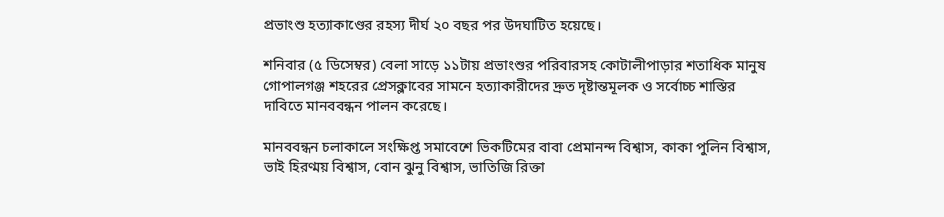প্রভাংশু হত্যাকাণ্ডের রহস্য দীর্ঘ ২০ বছর পর উদঘাটিত হয়েছে।

শনিবার (৫ ডিসেম্বর) বেলা সাড়ে ১১টায় প্রভাংশুর পরিবারসহ কোটালীপাড়ার শতাধিক মানুষ গোপালগঞ্জ শহরের প্রেসক্লাবের সামনে হত্যাকারীদের দ্রুত দৃষ্টান্তমূলক ও সর্বোচ্চ শাস্তির দাবিতে মানববন্ধন পালন করেছে।

মানববন্ধন চলাকালে সংক্ষিপ্ত সমাবেশে ভিকটিমের বাবা প্রেমানন্দ বিশ্বাস, কাকা পুলিন বিশ্বাস, ভাই হিরণ্ময় বিশ্বাস, বোন ঝুনু বিশ্বাস, ভাতিজি রিক্তা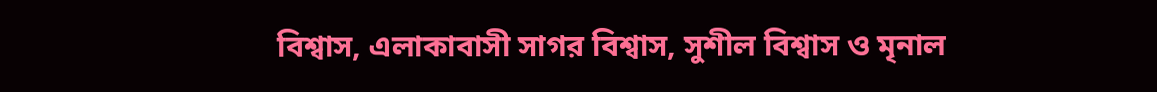বিশ্বাস, এলাকাবাসী সাগর বিশ্বাস, সুশীল বিশ্বাস ও মৃনাল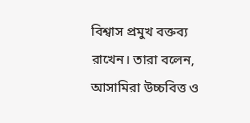বিশ্বাস প্রমুখ বক্তব্য রাখেন। তারা বলেন, আসামিরা উচ্চবিত্ত ও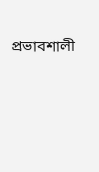প্রভাবশালী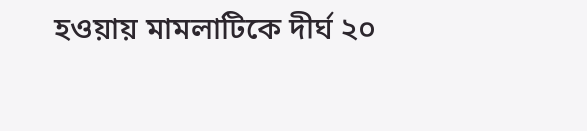হওয়ায় মামলাটিকে দীর্ঘ ২০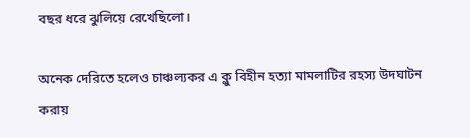বছর ধরে ঝুলিয়ে রেখেছিলো।

অনেক দেরিতে হলেও চাঞ্চল্যকর এ ক্লু বিহীন হত্যা মামলাটির রহস্য উদঘাটন করায়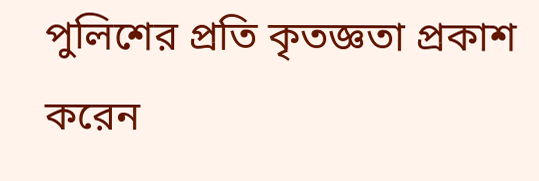পুলিশের প্রতি কৃতজ্ঞতা প্রকাশ করেন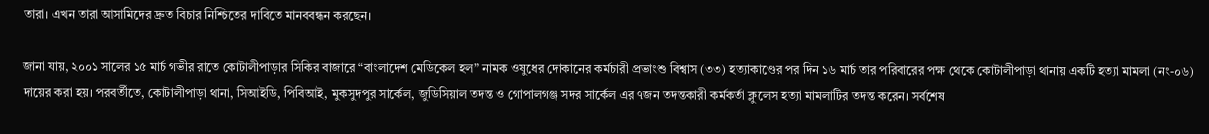তারা। এখন তারা আসামিদের দ্রুত বিচার নিশ্চিতের দাবিতে মানববন্ধন করছেন।

জানা যায়, ২০০১ সালের ১৫ মার্চ গভীর রাতে কোটালীপাড়ার সিকির বাজারে “বাংলাদেশ মেডিকেল হল” নামক ওষুধের দোকানের কর্মচারী প্রভাংশু বিশ্বাস (৩৩) হত্যাকাণ্ডের পর দিন ১৬ মার্চ তার পরিবারের পক্ষ থেকে কোটালীপাড়া থানায় একটি হত্যা মামলা (নং-০৬) দায়ের করা হয়। পরবর্তীতে, কোটালীপাড়া থানা, সিআইডি, পিবিআই, মুকসুদপুর সার্কেল, জুডিসিয়াল তদন্ত ও গোপালগঞ্জ সদর সার্কেল এর ৭জন তদন্তকারী কর্মকর্তা ক্লুলেস হত্যা মামলাটির তদন্ত করেন। সর্বশেষ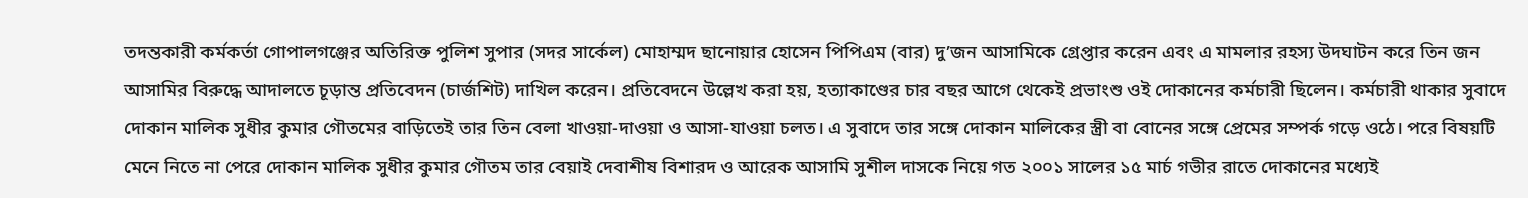তদন্তকারী কর্মকর্তা গোপালগঞ্জের অতিরিক্ত পুলিশ সুপার (সদর সার্কেল) মোহাম্মদ ছানোয়ার হোসেন পিপিএম (বার) দু’জন আসামিকে গ্রেপ্তার করেন এবং এ মামলার রহস্য উদঘাটন করে তিন জন আসামির বিরুদ্ধে আদালতে চূড়ান্ত প্রতিবেদন (চার্জশিট) দাখিল করেন। প্রতিবেদনে উল্লেখ করা হয়, হত্যাকাণ্ডের চার বছর আগে থেকেই প্রভাংশু ওই দোকানের কর্মচারী ছিলেন। কর্মচারী থাকার সুবাদে দোকান মালিক সুধীর কুমার গৌতমের বাড়িতেই তার তিন বেলা খাওয়া-দাওয়া ও আসা-যাওয়া চলত। এ সুবাদে তার সঙ্গে দোকান মালিকের স্ত্রী বা বোনের সঙ্গে প্রেমের সম্পর্ক গড়ে ওঠে। পরে বিষয়টি মেনে নিতে না পেরে দোকান মালিক সুধীর কুমার গৌতম তার বেয়াই দেবাশীষ বিশারদ ও আরেক আসামি সুশীল দাসকে নিয়ে গত ২০০১ সালের ১৫ মার্চ গভীর রাতে দোকানের মধ্যেই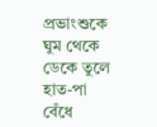প্রভাংশুকে ঘুম থেকে ডেকে তুলে হাত-পা বেঁধে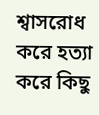শ্বাসরোধ করে হত্যা করে কিছু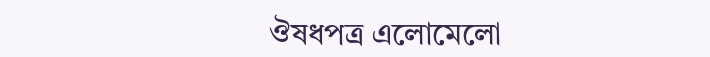ঔষধপত্র এলোমেলো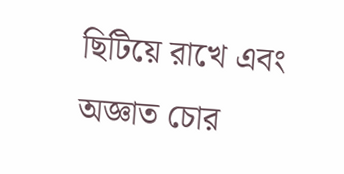ছিটিয়ে রাখে এবং অজ্ঞাত চোর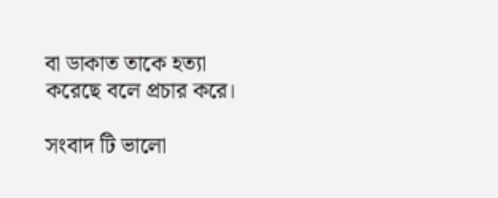বা ডাকাত তাকে হত্যা করেছে বলে প্রচার করে।

সংবাদ টি ভালো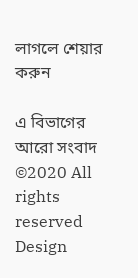লাগলে শেয়ার করুন

এ বিভাগের আরো সংবাদ
©2020 All rights reserved
Design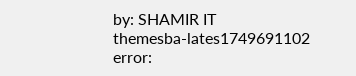by: SHAMIR IT
themesba-lates1749691102
error: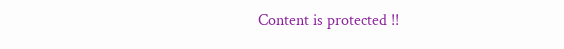Content is protected !!